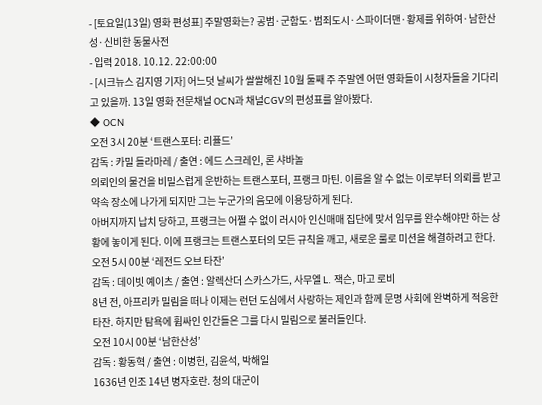- [토요일(13일) 영화 편성표] 주말영화는? 공범·군함도·범죄도시·스파이더맨·황제를 위하여·남한산성·신비한 동물사전
- 입력 2018. 10.12. 22:00:00
- [시크뉴스 김지영 기자] 어느덧 날씨가 쌀쌀해진 10월 둘째 주 주말엔 어떤 영화들이 시청자들을 기다리고 있을까. 13일 영화 전문채널 OCN과 채널CGV의 편성표를 알아봤다.
◆ OCN
오전 3시 20분 ‘트랜스포터: 리퓰드’
감독 : 카밀 들라마레 / 출연 : 에드 스크레인, 론 샤바놀
의뢰인의 물건을 비밀스럽게 운반하는 트랜스포터, 프랭크 마틴. 이름을 알 수 없는 이로부터 의뢰를 받고 약속 장소에 나가게 되지만 그는 누군가의 음모에 이용당하게 된다.
아버지까지 납치 당하고, 프랭크는 어쩔 수 없이 러시아 인신매매 집단에 맞서 임무를 완수해야만 하는 상황에 놓이게 된다. 이에 프랭크는 트랜스포터의 모든 규칙을 깨고, 새로운 룰로 미션을 해결하려고 한다.
오전 5시 00분 ‘레전드 오브 타잔’
감독 : 데이빗 예이츠 / 출연 : 알렉산더 스카스가드, 사무엘 L. 잭슨, 마고 로비
8년 전, 아프리카 밀림을 떠나 이제는 런던 도심에서 사랑하는 제인과 함께 문명 사회에 완벽하게 적응한 타잔. 하지만 탐욕에 휩싸인 인간들은 그를 다시 밀림으로 불러들인다.
오전 10시 00분 ‘남한산성’
감독 : 황동혁 / 출연 : 이병헌, 김윤석, 박해일
1636년 인조 14년 병자호란. 청의 대군이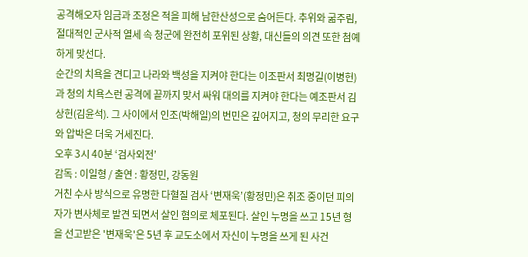공격해오자 임금과 조정은 적을 피해 남한산성으로 숨어든다. 추위와 굶주림, 절대적인 군사적 열세 속 청군에 완전히 포위된 상황, 대신들의 의견 또한 첨예하게 맞선다.
순간의 치욕을 견디고 나라와 백성을 지켜야 한다는 이조판서 최명길(이병헌)과 청의 치욕스런 공격에 끝까지 맞서 싸워 대의를 지켜야 한다는 예조판서 김상헌(김윤석). 그 사이에서 인조(박해일)의 번민은 깊어지고, 청의 무리한 요구와 압박은 더욱 거세진다.
오후 3시 40분 ‘검사외전’
감독 : 이일형 / 출연 : 황정민, 강동원
거친 수사 방식으로 유명한 다혈질 검사 ‘변재욱’(황정민)은 취조 중이던 피의자가 변사체로 발견 되면서 살인 혐의로 체포된다. 살인 누명을 쓰고 15년 형을 선고받은 '변재욱'은 5년 후 교도소에서 자신이 누명을 쓰게 된 사건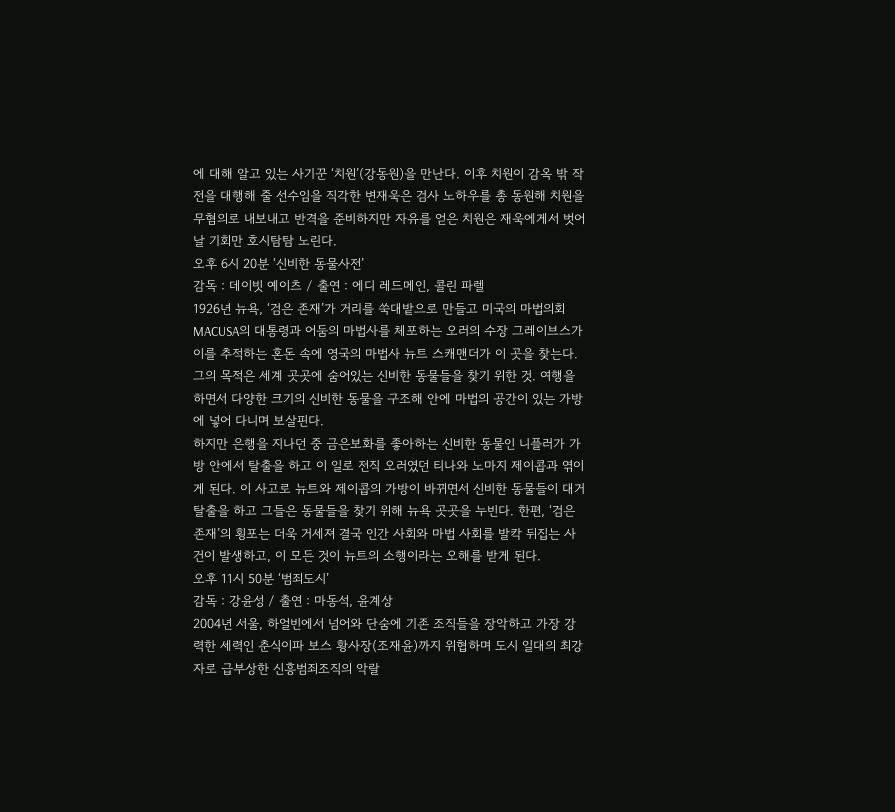에 대해 알고 있는 사기꾼 ‘치원’(강동원)을 만난다. 이후 치원이 감옥 밖 작전을 대행해 줄 선수임을 직각한 변재욱은 검사 노하우를 총 동원해 치원을 무혐의로 내보내고 반격을 준비하지만 자유를 얻은 치원은 재욱에게서 벗어날 기회만 호시탐탐 노린다.
오후 6시 20분 ‘신비한 동물사전’
감독 : 데이빗 예이츠 / 출연 : 에디 레드메인, 콜린 파렐
1926년 뉴욕, ‘검은 존재’가 거리를 쑥대밭으로 만들고 미국의 마법의회 MACUSA의 대통령과 어둠의 마법사를 체포하는 오러의 수장 그레이브스가 이를 추적하는 혼돈 속에 영국의 마법사 뉴트 스캐맨더가 이 곳을 찾는다. 그의 목적은 세계 곳곳에 숨어있는 신비한 동물들을 찾기 위한 것. 여행을 하면서 다양한 크기의 신비한 동물을 구조해 안에 마법의 공간이 있는 가방에 넣어 다니며 보살핀다.
하지만 은행을 지나던 중 금은보화를 좋아하는 신비한 동물인 니플러가 가방 안에서 탈출을 하고 이 일로 전직 오러였던 티나와 노마지 제이콥과 엮이게 된다. 이 사고로 뉴트와 제이콥의 가방이 바뀌면서 신비한 동물들이 대거 탈출을 하고 그들은 동물들을 찾기 위해 뉴욕 곳곳을 누빈다. 한편, ‘검은 존재’의 횡포는 더욱 거세져 결국 인간 사회와 마법 사회를 발칵 뒤집는 사건이 발생하고, 이 모든 것이 뉴트의 소행이라는 오해를 받게 된다.
오후 11시 50분 ‘범죄도시’
감독 : 강윤성 / 출연 : 마동석, 윤계상
2004년 서울, 하얼빈에서 넘어와 단숨에 기존 조직들을 장악하고 가장 강력한 세력인 춘식이파 보스 황사장(조재윤)까지 위협하며 도시 일대의 최강자로 급부상한 신흥범죄조직의 악랄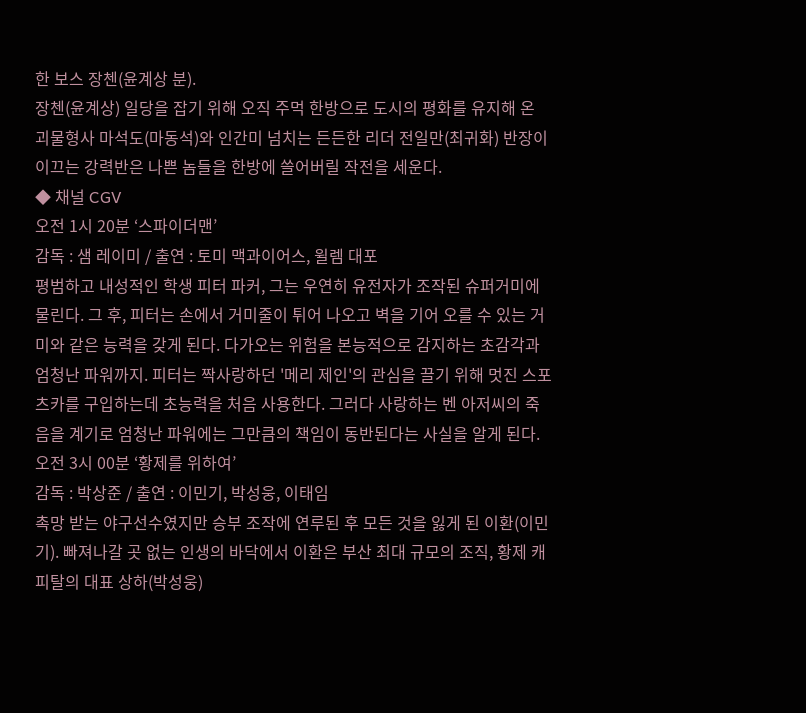한 보스 장첸(윤계상 분).
장첸(윤계상) 일당을 잡기 위해 오직 주먹 한방으로 도시의 평화를 유지해 온 괴물형사 마석도(마동석)와 인간미 넘치는 든든한 리더 전일만(최귀화) 반장이 이끄는 강력반은 나쁜 놈들을 한방에 쓸어버릴 작전을 세운다.
◆ 채널 CGV
오전 1시 20분 ‘스파이더맨’
감독 : 샘 레이미 / 출연 : 토미 맥과이어스, 윌렘 대포
평범하고 내성적인 학생 피터 파커, 그는 우연히 유전자가 조작된 슈퍼거미에 물린다. 그 후, 피터는 손에서 거미줄이 튀어 나오고 벽을 기어 오를 수 있는 거미와 같은 능력을 갖게 된다. 다가오는 위험을 본능적으로 감지하는 초감각과 엄청난 파워까지. 피터는 짝사랑하던 '메리 제인'의 관심을 끌기 위해 멋진 스포츠카를 구입하는데 초능력을 처음 사용한다. 그러다 사랑하는 벤 아저씨의 죽음을 계기로 엄청난 파워에는 그만큼의 책임이 동반된다는 사실을 알게 된다.
오전 3시 00분 ‘황제를 위하여’
감독 : 박상준 / 출연 : 이민기, 박성웅, 이태임
촉망 받는 야구선수였지만 승부 조작에 연루된 후 모든 것을 잃게 된 이환(이민기). 빠져나갈 곳 없는 인생의 바닥에서 이환은 부산 최대 규모의 조직, 황제 캐피탈의 대표 상하(박성웅)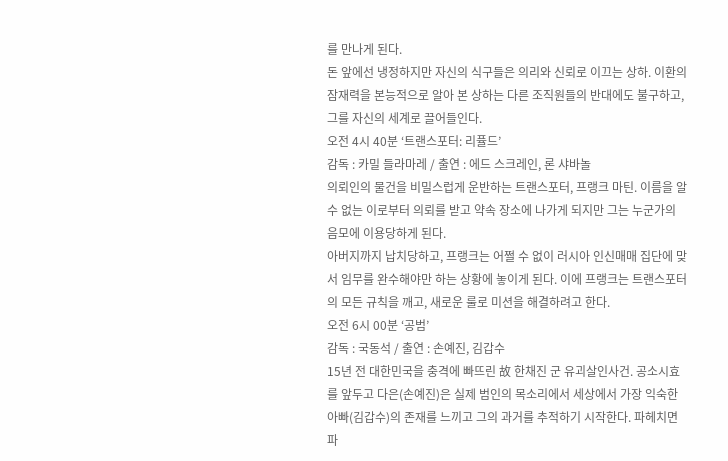를 만나게 된다.
돈 앞에선 냉정하지만 자신의 식구들은 의리와 신뢰로 이끄는 상하. 이환의 잠재력을 본능적으로 알아 본 상하는 다른 조직원들의 반대에도 불구하고, 그를 자신의 세계로 끌어들인다.
오전 4시 40분 ‘트랜스포터: 리퓰드’
감독 : 카밀 들라마레 / 출연 : 에드 스크레인, 론 샤바놀
의뢰인의 물건을 비밀스럽게 운반하는 트랜스포터, 프랭크 마틴. 이름을 알 수 없는 이로부터 의뢰를 받고 약속 장소에 나가게 되지만 그는 누군가의 음모에 이용당하게 된다.
아버지까지 납치당하고, 프랭크는 어쩔 수 없이 러시아 인신매매 집단에 맞서 임무를 완수해야만 하는 상황에 놓이게 된다. 이에 프랭크는 트랜스포터의 모든 규칙을 깨고, 새로운 룰로 미션을 해결하려고 한다.
오전 6시 00분 ‘공범’
감독 : 국동석 / 출연 : 손예진, 김갑수
15년 전 대한민국을 충격에 빠뜨린 故 한채진 군 유괴살인사건. 공소시효를 앞두고 다은(손예진)은 실제 범인의 목소리에서 세상에서 가장 익숙한 아빠(김갑수)의 존재를 느끼고 그의 과거를 추적하기 시작한다. 파헤치면 파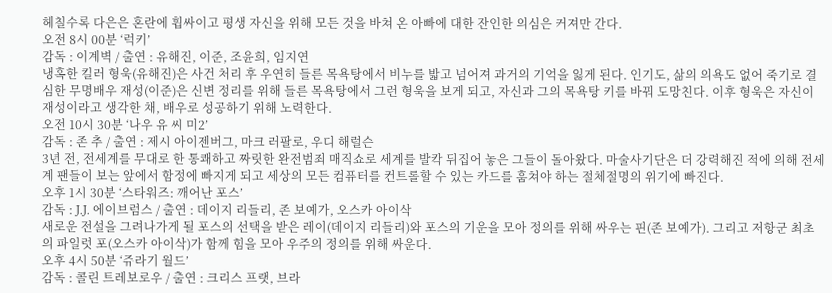헤칠수록 다은은 혼란에 휩싸이고 평생 자신을 위해 모든 것을 바쳐 온 아빠에 대한 잔인한 의심은 커져만 간다.
오전 8시 00분 ‘럭키’
감독 : 이계벽 / 출연 : 유해진, 이준, 조윤희, 임지연
냉혹한 킬러 형욱(유해진)은 사건 처리 후 우연히 들른 목욕탕에서 비누를 밟고 넘어져 과거의 기억을 잃게 된다. 인기도, 삶의 의욕도 없어 죽기로 결심한 무명배우 재성(이준)은 신변 정리를 위해 들른 목욕탕에서 그런 형욱을 보게 되고, 자신과 그의 목욕탕 키를 바꿔 도망친다. 이후 형욱은 자신이 재성이라고 생각한 채, 배우로 성공하기 위해 노력한다.
오전 10시 30분 ‘나우 유 씨 미2’
감독 : 존 추 / 출연 : 제시 아이젠버그, 마크 러팔로, 우디 해럴슨
3년 전, 전세계를 무대로 한 통쾌하고 짜릿한 완전범죄 매직쇼로 세계를 발칵 뒤집어 놓은 그들이 돌아왔다. 마술사기단은 더 강력해진 적에 의해 전세계 팬들이 보는 앞에서 함정에 빠지게 되고 세상의 모든 컴퓨터를 컨트롤할 수 있는 카드를 훔쳐야 하는 절체절명의 위기에 빠진다.
오후 1시 30분 ‘스타워즈: 깨어난 포스’
감독 : J.J. 에이브럼스 / 출연 : 데이지 리들리, 존 보예가, 오스카 아이삭
새로운 전설을 그려나가게 될 포스의 선택을 받은 레이(데이지 리들리)와 포스의 기운을 모아 정의를 위해 싸우는 핀(존 보예가). 그리고 저항군 최초의 파일럿 포(오스카 아이삭)가 함께 힘을 모아 우주의 정의를 위해 싸운다.
오후 4시 50분 ‘쥬라기 월드’
감독 : 콜린 트레보로우 / 출연 : 크리스 프랫, 브라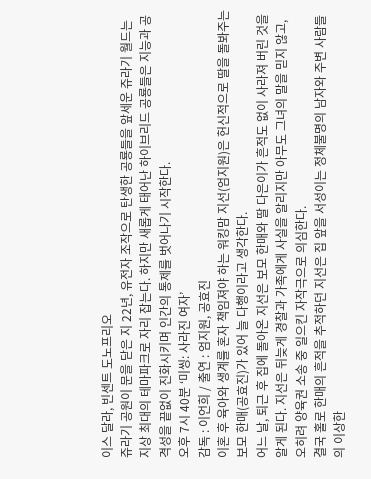이스 달라, 빈센트 도노프리오
쥬라기 공원이 문을 닫은 지 22년, 유전자 조작으로 탄생한 공룡들을 앞세운 쥬라기 월드는 지상 최대의 테마파크로 자리 잡는다. 하지만 새롭게 태어난 하이브리드 공룡들은 지능과 공격성을 끝없이 진화시키며 인간의 통제를 벗어나기 시작한다.
오후 7시 40분 ‘미씽: 사라진 여자’
감독 : 이언희 / 출연 : 엄지원, 공효진
이혼 후 육아와 생계를 혼자 책임져야 하는 워킹맘 지선(엄지원)은 헌신적으로 딸을 돌봐주는 보모 한매(공효진)가 있어 늘 다행이라고 생각한다.
어느 날, 퇴근 후 집에 돌아온 지선은 보모 한매와 딸 다은이가 흔적도 없이 사라져 버린 것을 알게 된다. 지선은 뒤늦게 경찰과 가족에게 사실을 알리지만 아무도 그녀의 말을 믿지 않고, 오히려 양육권 소송 중 일으킨 자작극으로 의심한다.
결국 홀로 한매의 흔적을 추적하던 지선은 집 앞을 서성이는 정체불명의 남자와 주변 사람들의 이상한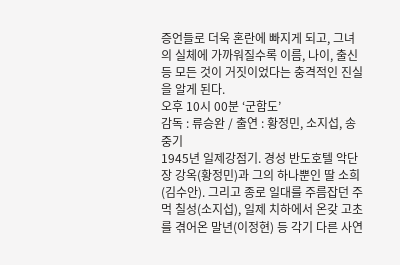증언들로 더욱 혼란에 빠지게 되고, 그녀의 실체에 가까워질수록 이름, 나이, 출신 등 모든 것이 거짓이었다는 충격적인 진실을 알게 된다.
오후 10시 00분 ‘군함도’
감독 : 류승완 / 출연 : 황정민, 소지섭, 송중기
1945년 일제강점기. 경성 반도호텔 악단장 강옥(황정민)과 그의 하나뿐인 딸 소희(김수안). 그리고 종로 일대를 주름잡던 주먹 칠성(소지섭), 일제 치하에서 온갖 고초를 겪어온 말년(이정현) 등 각기 다른 사연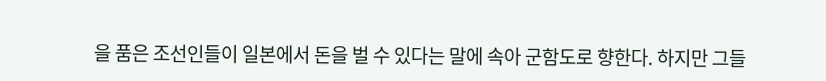을 품은 조선인들이 일본에서 돈을 벌 수 있다는 말에 속아 군함도로 향한다. 하지만 그들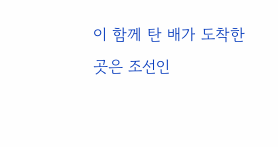이 함께 탄 배가 도착한 곳은 조선인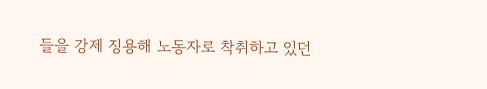들을 강제 징용해 노동자로 착취하고 있던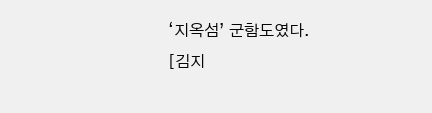‘지옥섬’ 군함도였다.
[김지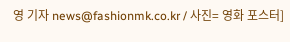영 기자 news@fashionmk.co.kr / 사진= 영화 포스터]